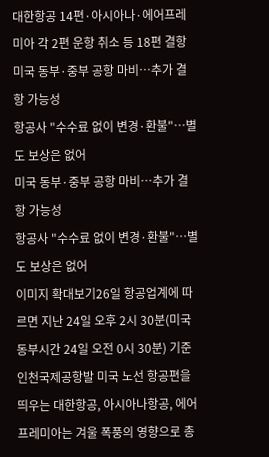대한항공 14편·아시아나·에어프레미아 각 2편 운항 취소 등 18편 결항
미국 동부·중부 공항 마비…추가 결항 가능성
항공사 "수수료 없이 변경·환불"…별도 보상은 없어
미국 동부·중부 공항 마비…추가 결항 가능성
항공사 "수수료 없이 변경·환불"…별도 보상은 없어
이미지 확대보기26일 항공업계에 따르면 지난 24일 오후 2시 30분(미국 동부시간 24일 오전 0시 30분) 기준 인천국제공항발 미국 노선 항공편을 띄우는 대한항공, 아시아나항공, 에어프레미아는 겨울 폭풍의 영향으로 총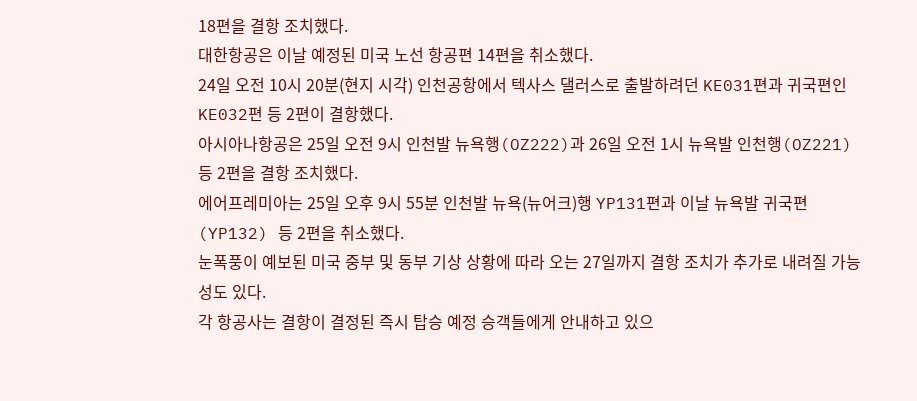18편을 결항 조치했다.
대한항공은 이날 예정된 미국 노선 항공편 14편을 취소했다.
24일 오전 10시 20분(현지 시각) 인천공항에서 텍사스 댈러스로 출발하려던 KE031편과 귀국편인 KE032편 등 2편이 결항했다.
아시아나항공은 25일 오전 9시 인천발 뉴욕행(OZ222)과 26일 오전 1시 뉴욕발 인천행(OZ221) 등 2편을 결항 조치했다.
에어프레미아는 25일 오후 9시 55분 인천발 뉴욕(뉴어크)행 YP131편과 이날 뉴욕발 귀국편(YP132) 등 2편을 취소했다.
눈폭풍이 예보된 미국 중부 및 동부 기상 상황에 따라 오는 27일까지 결항 조치가 추가로 내려질 가능성도 있다.
각 항공사는 결항이 결정된 즉시 탑승 예정 승객들에게 안내하고 있으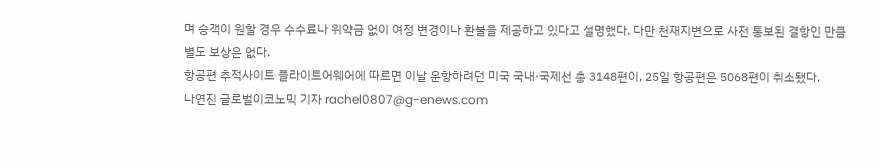며 승객이 원할 경우 수수료나 위약금 없이 여정 변경이나 환불을 제공하고 있다고 설명했다. 다만 천재지변으로 사전 통보된 결항인 만큼 별도 보상은 없다.
항공편 추적사이트 플라이트어웨어에 따르면 이날 운항하려던 미국 국내·국제선 총 3148편이, 25일 항공편은 5068편이 취소됐다.
나연진 글로벌이코노믹 기자 rachel0807@g-enews.com